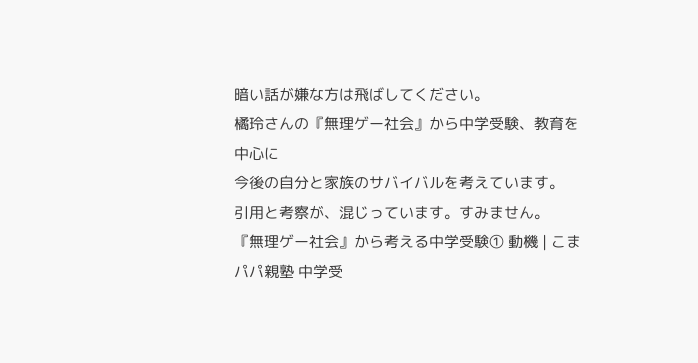暗い話が嫌な方は飛ばしてください。
橘玲さんの『無理ゲー社会』から中学受験、教育を中心に
今後の自分と家族のサバイバルを考えています。
引用と考察が、混じっています。すみません。
『無理ゲー社会』から考える中学受験① 動機 | こまパパ親塾 中学受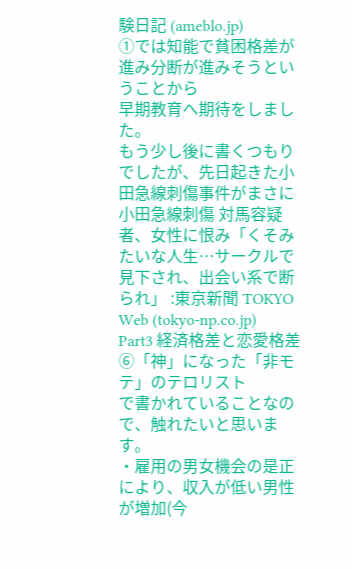験日記 (ameblo.jp)
①では知能で貧困格差が進み分断が進みそうということから
早期教育へ期待をしました。
もう少し後に書くつもりでしたが、先日起きた小田急線刺傷事件がまさに
小田急線刺傷 対馬容疑者、女性に恨み「くそみたいな人生…サークルで見下され、出会い系で断られ」 :東京新聞 TOKYO Web (tokyo-np.co.jp)
Part3 経済格差と恋愛格差 ⑥「神」になった「非モテ」のテロリスト
で書かれていることなので、触れたいと思います。
・雇用の男女機会の是正により、収入が低い男性が増加(今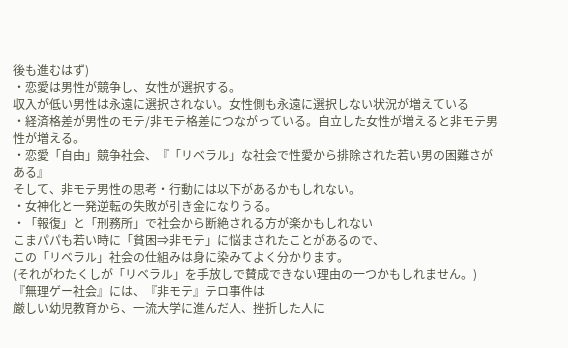後も進むはず)
・恋愛は男性が競争し、女性が選択する。
収入が低い男性は永遠に選択されない。女性側も永遠に選択しない状況が増えている
・経済格差が男性のモテ/非モテ格差につながっている。自立した女性が増えると非モテ男性が増える。
・恋愛「自由」競争社会、『「リベラル」な社会で性愛から排除された若い男の困難さがある』
そして、非モテ男性の思考・行動には以下があるかもしれない。
・女神化と一発逆転の失敗が引き金になりうる。
・「報復」と「刑務所」で社会から断絶される方が楽かもしれない
こまパパも若い時に「貧困⇒非モテ」に悩まされたことがあるので、
この「リベラル」社会の仕組みは身に染みてよく分かります。
(それがわたくしが「リベラル」を手放しで賛成できない理由の一つかもしれません。)
『無理ゲー社会』には、『非モテ』テロ事件は
厳しい幼児教育から、一流大学に進んだ人、挫折した人に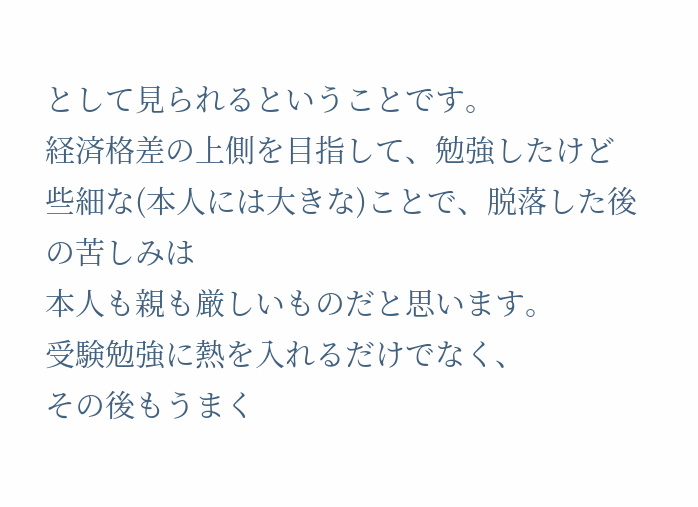として見られるということです。
経済格差の上側を目指して、勉強したけど
些細な(本人には大きな)ことで、脱落した後の苦しみは
本人も親も厳しいものだと思います。
受験勉強に熱を入れるだけでなく、
その後もうまく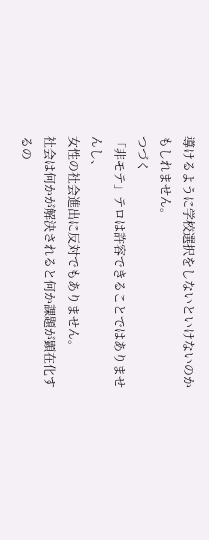導けるように学校選択をしないといけないのかもしれません。
つづく
「非モテ」テロは許容できることではありませんし、
女性の社会進出に反対でもありません。
社会は何かが解決されると何か課題が顕在化するの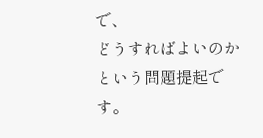で、
どうすればよいのかという問題提起です。